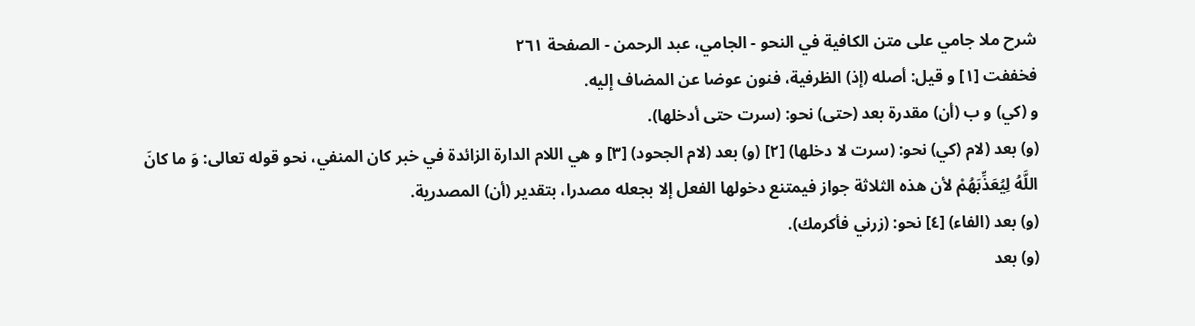شرح ملا جامي على متن الكافية في النحو - الجامي، عبد الرحمن - الصفحة ٢٦١
فخففت [١] و قيل: أصله (إذ) الظرفية، فنون عوضا عن المضاف إليه.
و (كي) و ب (أن) مقدرة بعد (حتى) نحو: (سرت حتى أدخلها).
(و) بعد (لام (كي) نحو: (سرت لا دخلها) [٢] (و) بعد (لام الجحود) [٣] و هي اللام الدارة الزائدة في خبر كان المنفي، نحو قوله تعالى: وَ ما كانَ اللَّهُ لِيُعَذِّبَهُمْ لأن هذه الثلاثة جواز فيمتنع دخولها الفعل إلا بجعله مصدرا، بتقدير (أن) المصدرية.
(و) بعد (الفاء) [٤] نحو: (زرني فأكرمك).
(و) بعد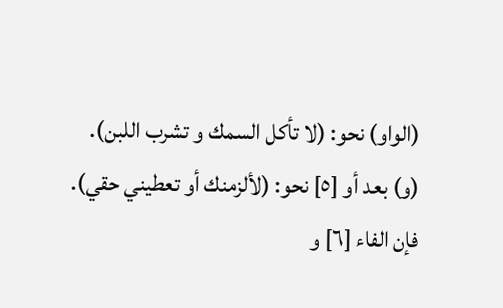(الواو) نحو: (لا تأكل السمك و تشرب اللبن).
(و) بعد أو [٥] نحو: (لألزمنك أو تعطيني حقي).
فإن الفاء [٦] و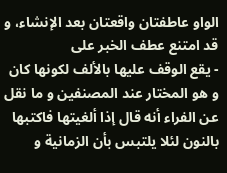الواو عاطفتان واقعتان بعد الإنشاء، و قد امتنع عطف الخبر على
- يقع الوقف عليها بالألف لكونها كان و هو المختار عند المصنفين و ما نقل عن الفراء أنه قال إذا ألغيتها فاكتبها بالنون لئلا يلتبس بأن الزمانية و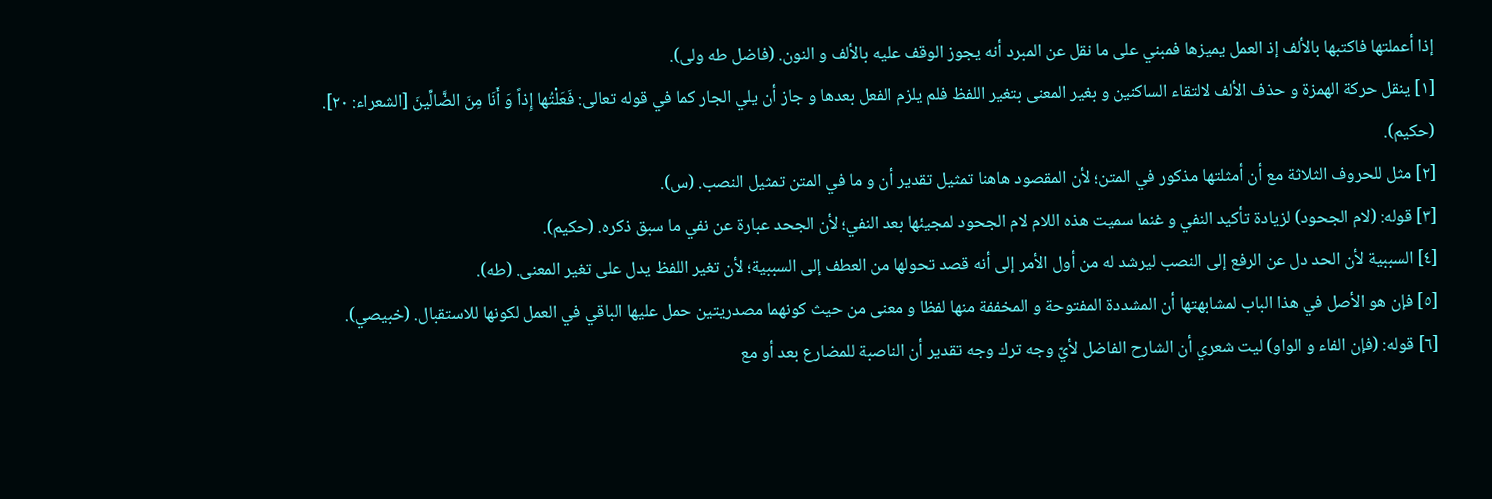إذا أعملتها فاكتبها بالألف إذ العمل يميزها فمبني على ما نقل عن المبرد أنه يجوز الوقف عليه بالألف و النون. (فاضل طه ولى).
[١] ينقل حركة الهمزة و حذف الألف لالتقاء الساكنين و بغير المعنى بتغير اللفظ فلم يلزم الفعل بعدها و جاز أن يلي الجار كما في قوله تعالى: فَعَلْتُها إِذاً وَ أَنَا مِنَ الضَّالِّينَ [الشعراء: ٢٠].
(حكيم).
[٢] مثل للحروف الثلاثة مع أن أمثلتها مذكور في المتن؛ لأن المقصود هاهنا تمثيل تقدير أن و ما في المتن تمثيل النصب. (س).
[٣] قوله: (لام الجحود) لزيادة تأكيد النفي و غنما سميت هذه اللام لام الجحود لمجيئها بعد النفي؛ لأن الجحد عبارة عن نفي ما سبق ذكره. (حكيم).
[٤] السببية لأن الحد دل عن الرفع إلى النصب ليرشد له من أول الأمر إلى أنه قصد تحولها من العطف إلى السببية؛ لأن تغير اللفظ يدل على تغير المعنى. (طه).
[٥] فإن هو الأصل في هذا الباب لمشابهتها أن المشددة المفتوحة و المخففة منها لفظا و معنى من حيث كونهما مصدريتين حمل عليها الباقي في العمل لكونها للاستقبال. (خبيصي).
[٦] قوله: (فإن الفاء و الواو) ليت شعري أن الشارح الفاضل لأيّ وجه ترك وجه تقدير أن الناصبة للمضارع بعد أو مع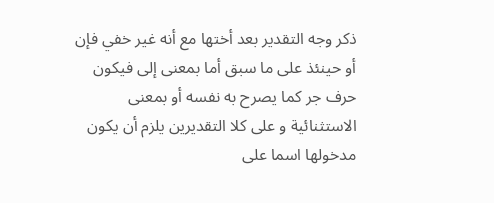ذكر وجه التقدير بعد أختها مع أنه غير خفي فإن أو حينئذ على ما سبق أما بمعنى إلى فيكون حرف جر كما يصرح به نفسه أو بمعنى الاستثنائية و على كلا التقديرين يلزم أن يكون مدخولها اسما على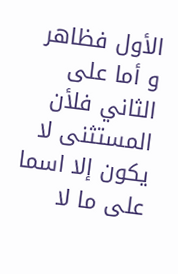الأول فظاهر و أما على الثاني فلأن المستثنى لا يكون إلا اسما على ما لا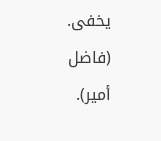يخفى. (فاضل أمير).